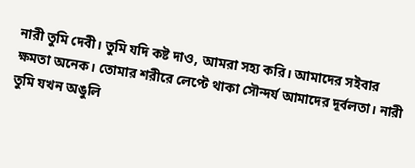নারী তুমি দেবী। তুমি যদি কষ্ট দাও, আমরা সহ্য করি। আমাদের সইবার ক্ষমতা অনেক। তোমার শরীরে লেপ্টে থাকা সৌন্দর্য আমাদের দূর্বলতা। নারী তুমি যখন অঙুলি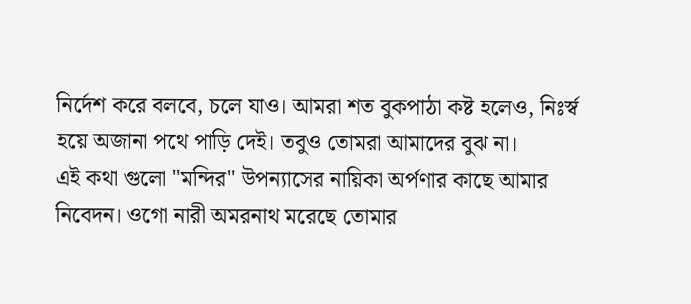নির্দেশ করে বলবে, চলে যাও। আমরা শত বুকপাঠা কষ্ট হলেও, নিঃর্স্ব হয়ে অজানা পথে পাড়ি দেই। তবুও তোমরা আমাদের বুঝ না।
এই কথা গুলো "মন্দির" উপন্যাসের নায়িকা অর্পণার কাছে আমার নিবেদন। ওগো নারী অমরনাথ মরেছে তোমার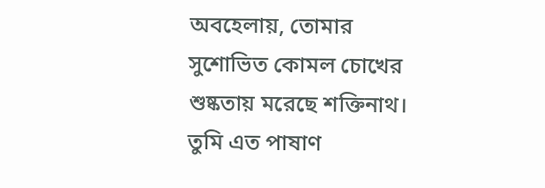অবহেলায়, তোমার সুশোভিত কোমল চোখের শুষ্কতায় মরেছে শক্তিনাথ। তুমি এত পাষাণ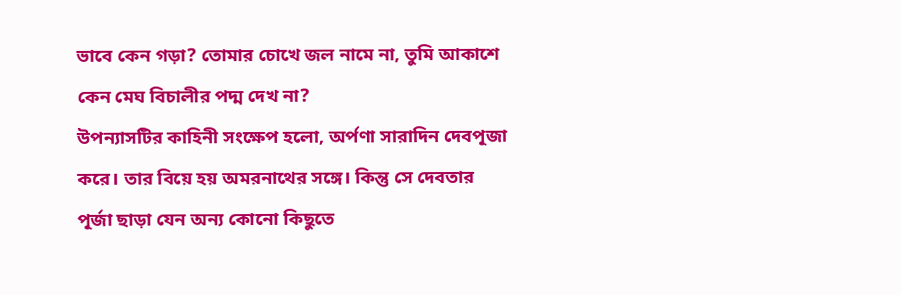ভাবে কেন গড়া? তোমার চোখে জল নামে না, তুমি আকাশে কেন মেঘ বিচালীর পদ্ম দেখ না?
উপন্যাসটির কাহিনী সংক্ষেপ হলো, অর্পণা সারাদিন দেবপূজা করে। তার বিয়ে হয় অমরনাথের সঙ্গে। কিন্তু সে দেবতার পূর্জা ছাড়া যেন অন্য কোনো কিছুতে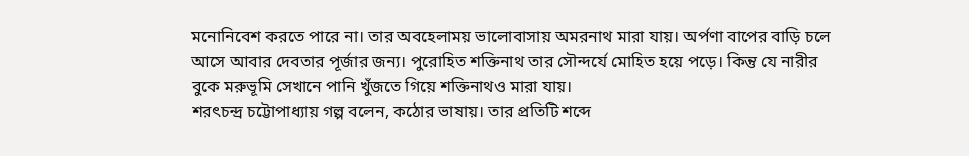মনোনিবেশ করতে পারে না। তার অবহেলাময় ভালোবাসায় অমরনাথ মারা যায়। অর্পণা বাপের বাড়ি চলে আসে আবার দেবতার পূর্জার জন্য। পুরোহিত শক্তিনাথ তার সৌন্দর্যে মোহিত হয়ে পড়ে। কিন্তু যে নারীর বুকে মরুভূমি সেখানে পানি খুঁজতে গিয়ে শক্তিনাথও মারা যায়।
শরৎচন্দ্র চট্টোপাধ্যায় গল্প বলেন, কঠোর ভাষায়। তার প্রতিটি শব্দে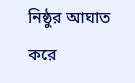নিষ্ঠুর আঘাত করে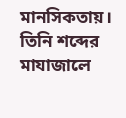মানসিকতায়। তিনি শব্দের মাযাজালে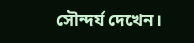সৌন্দর্য দেখেন।